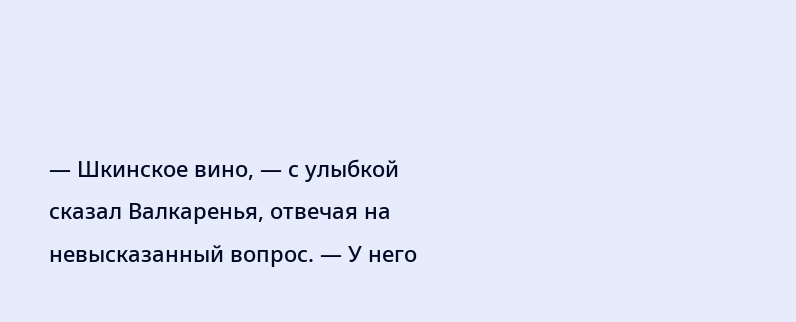— Шкинское вино, — с улыбкой сказал Валкаренья, отвечая на невысказанный вопрос. — У него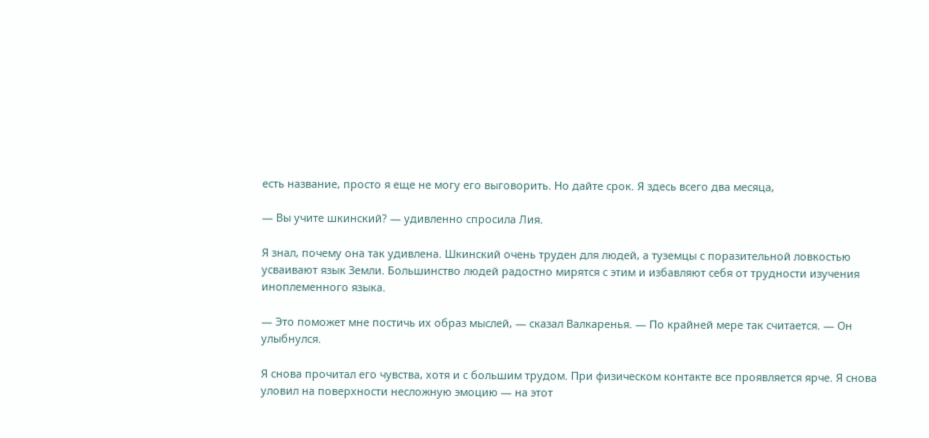есть название, просто я еще не могу его выговорить. Но дайте срок. Я здесь всего два месяца,

— Вы учите шкинский? — удивленно спросила Лия.

Я знал, почему она так удивлена. Шкинский очень труден для людей, а туземцы с поразительной ловкостью усваивают язык Земли. Большинство людей радостно мирятся с этим и избавляют себя от трудности изучения иноплеменного языка.

— Это поможет мне постичь их образ мыслей, — сказал Валкаренья. — По крайней мере так считается. — Он улыбнулся.

Я снова прочитал его чувства, хотя и с большим трудом. При физическом контакте все проявляется ярче. Я снова уловил на поверхности несложную эмоцию — на этот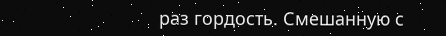раз гордость. Смешанную с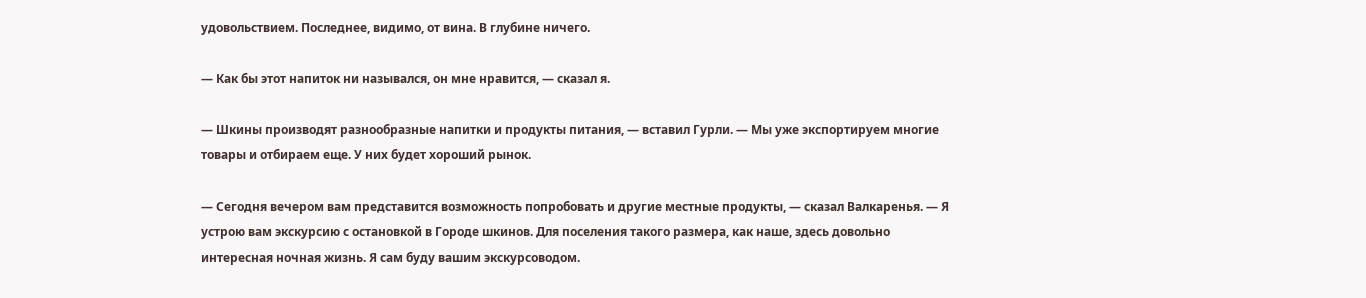удовольствием. Последнее, видимо, от вина. В глубине ничего.

— Как бы этот напиток ни назывался, он мне нравится, — сказал я.

— Шкины производят разнообразные напитки и продукты питания, — вставил Гурли. — Мы уже экспортируем многие товары и отбираем еще. У них будет хороший рынок.

— Сегодня вечером вам представится возможность попробовать и другие местные продукты, — сказал Валкаренья. — Я устрою вам экскурсию с остановкой в Городе шкинов. Для поселения такого размера, как наше, здесь довольно интересная ночная жизнь. Я сам буду вашим экскурсоводом.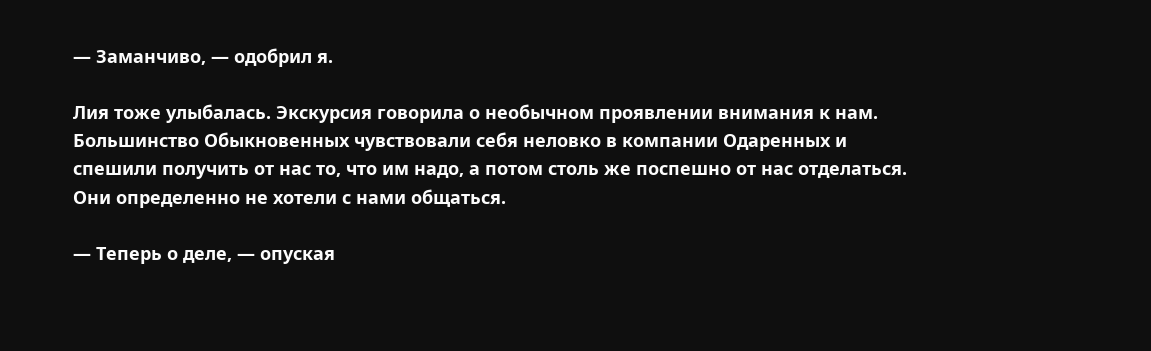— Заманчиво, — одобрил я.

Лия тоже улыбалась. Экскурсия говорила о необычном проявлении внимания к нам. Большинство Обыкновенных чувствовали себя неловко в компании Одаренных и спешили получить от нас то, что им надо, а потом столь же поспешно от нас отделаться. Они определенно не хотели с нами общаться.

— Теперь о деле, — опуская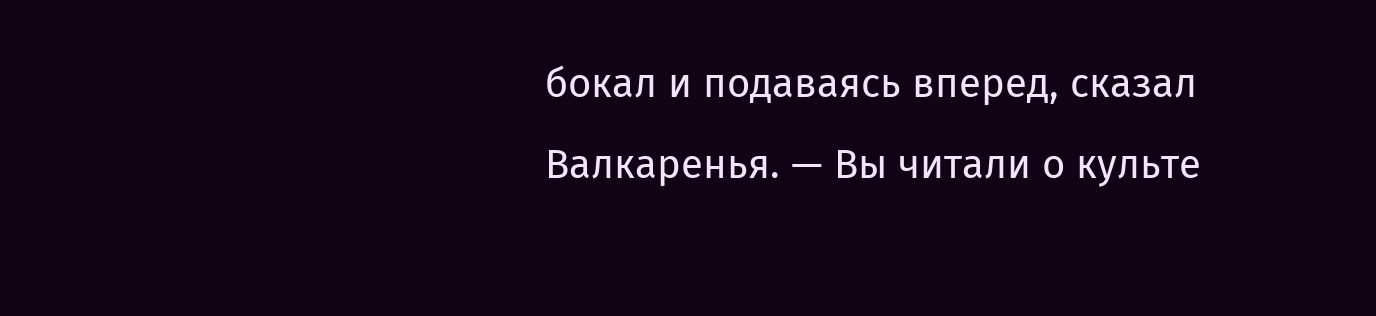бокал и подаваясь вперед, сказал Валкаренья. — Вы читали о культе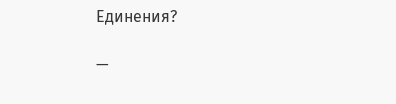Единения?

—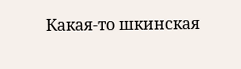Какая-то шкинская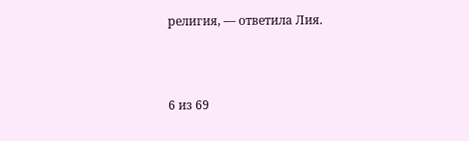религия, — ответила Лия.



6 из 69